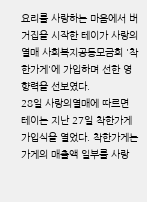요리를 사랑하는 마음에서 버거집을 시작한 테이가 사랑의열매 사회복지공동모금회 '착한가게'에 가입하며 선한 영향력을 선보였다.
28일 사랑의열매에 따르면 테이는 지난 27일 착한가게 가입식을 열었다. 착한가게는 가게의 매출액 일부를 사랑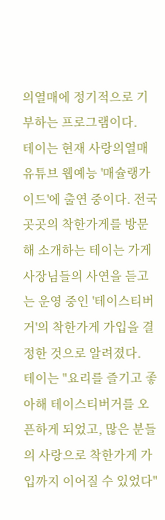의열매에 정기적으로 기부하는 프로그램이다.
테이는 현재 사랑의열매 유튜브 웹예능 '매슐랭가이드'에 출연 중이다. 전국 곳곳의 착한가게를 방문해 소개하는 테이는 가게 사장님들의 사연을 듣고는 운영 중인 '테이스티버거'의 착한가게 가입을 결정한 것으로 알려졌다.
테이는 "요리를 즐기고 좋아해 테이스티버거를 오픈하게 되었고, 많은 분들의 사랑으로 착한가게 가입까지 이어질 수 있었다"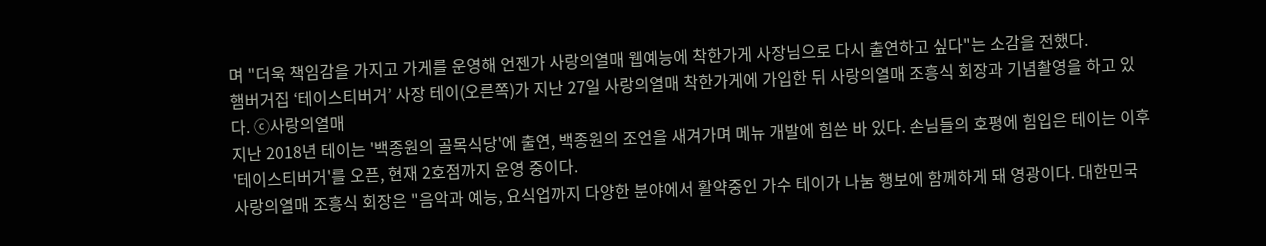며 "더욱 책임감을 가지고 가게를 운영해 언젠가 사랑의열매 웹예능에 착한가게 사장님으로 다시 출연하고 싶다"는 소감을 전했다.
햄버거집 ‘테이스티버거’ 사장 테이(오른쪽)가 지난 27일 사랑의열매 착한가게에 가입한 뒤 사랑의열매 조흥식 회장과 기념촬영을 하고 있다. ⓒ사랑의열매
지난 2018년 테이는 '백종원의 골목식당'에 출연, 백종원의 조언을 새겨가며 메뉴 개발에 힘쓴 바 있다. 손님들의 호평에 힘입은 테이는 이후 '테이스티버거'를 오픈, 현재 2호점까지 운영 중이다.
사랑의열매 조흥식 회장은 "음악과 예능, 요식업까지 다양한 분야에서 활약중인 가수 테이가 나눔 행보에 함께하게 돼 영광이다. 대한민국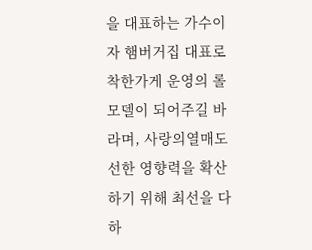을 대표하는 가수이자 햄버거집 대표로 착한가게 운영의 롤모델이 되어주길 바라며, 사랑의열매도 선한 영향력을 확산하기 위해 최선을 다하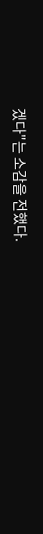겠다"는 소감을 전했다.